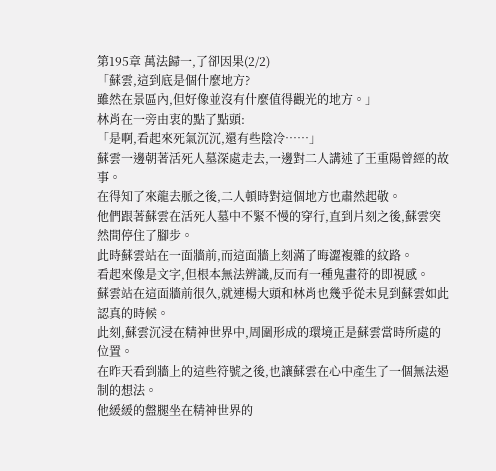第195章 萬法歸一,了卻因果(2/2)
「蘇雲,這到底是個什麼地方?
雖然在景區內,但好像並沒有什麼值得觀光的地方。」
林肖在一旁由衷的點了點頭:
「是啊,看起來死氣沉沉,還有些陰冷……」
蘇雲一邊朝著活死人墓深處走去,一邊對二人講述了王重陽曾經的故事。
在得知了來龍去脈之後,二人頓時對這個地方也肅然起敬。
他們跟著蘇雲在活死人墓中不緊不慢的穿行,直到片刻之後,蘇雲突然間停住了腳步。
此時蘇雲站在一面牆前,而這面牆上刻滿了晦澀複雜的紋路。
看起來像是文字,但根本無法辨識,反而有一種鬼畫符的即視感。
蘇雲站在這面牆前很久,就連楊大頭和林肖也幾乎從未見到蘇雲如此認真的時候。
此刻,蘇雲沉浸在精神世界中,周圍形成的環境正是蘇雲當時所處的位置。
在昨天看到牆上的這些符號之後,也讓蘇雲在心中產生了一個無法遏制的想法。
他緩緩的盤腿坐在精神世界的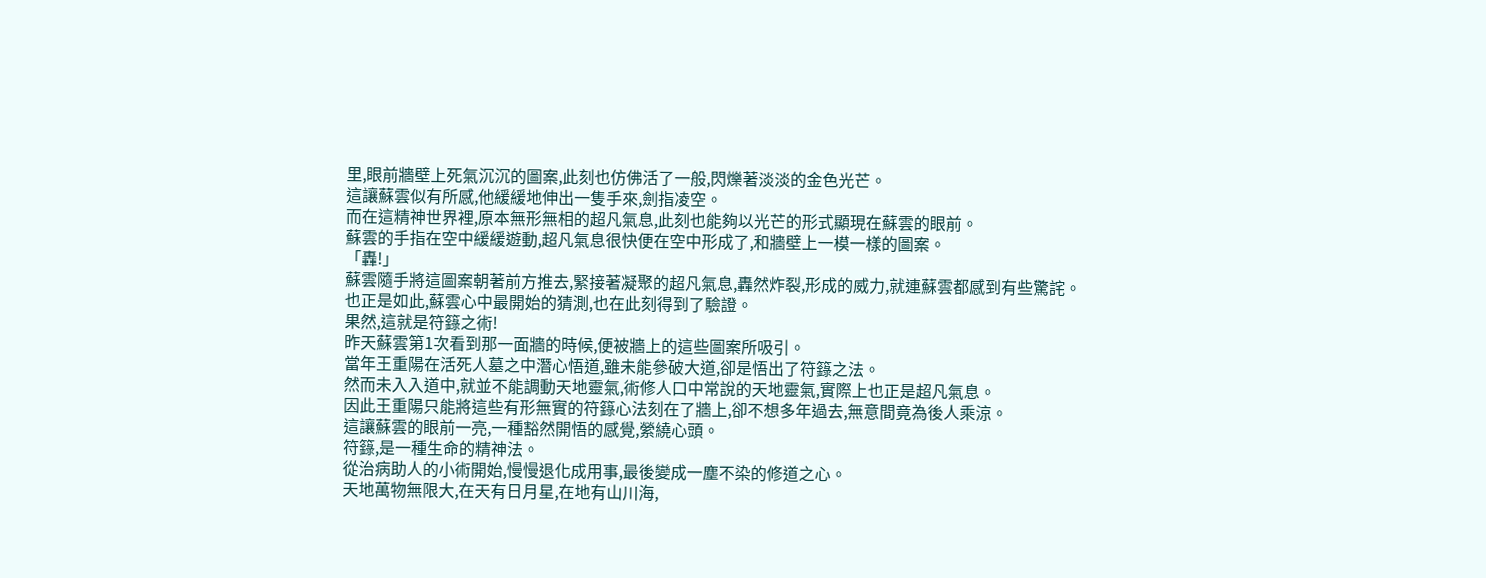里,眼前牆壁上死氣沉沉的圖案,此刻也仿佛活了一般,閃爍著淡淡的金色光芒。
這讓蘇雲似有所感,他緩緩地伸出一隻手來,劍指凌空。
而在這精神世界裡,原本無形無相的超凡氣息,此刻也能夠以光芒的形式顯現在蘇雲的眼前。
蘇雲的手指在空中緩緩遊動,超凡氣息很快便在空中形成了,和牆壁上一模一樣的圖案。
「轟!」
蘇雲隨手將這圖案朝著前方推去,緊接著凝聚的超凡氣息,轟然炸裂,形成的威力,就連蘇雲都感到有些驚詫。
也正是如此,蘇雲心中最開始的猜測,也在此刻得到了驗證。
果然,這就是符籙之術!
昨天蘇雲第1次看到那一面牆的時候,便被牆上的這些圖案所吸引。
當年王重陽在活死人墓之中潛心悟道,雖未能參破大道,卻是悟出了符籙之法。
然而未入入道中,就並不能調動天地靈氣,術修人口中常說的天地靈氣,實際上也正是超凡氣息。
因此王重陽只能將這些有形無實的符籙心法刻在了牆上,卻不想多年過去,無意間竟為後人乘涼。
這讓蘇雲的眼前一亮,一種豁然開悟的感覺,縈繞心頭。
符籙,是一種生命的精神法。
從治病助人的小術開始,慢慢退化成用事,最後變成一塵不染的修道之心。
天地萬物無限大,在天有日月星,在地有山川海,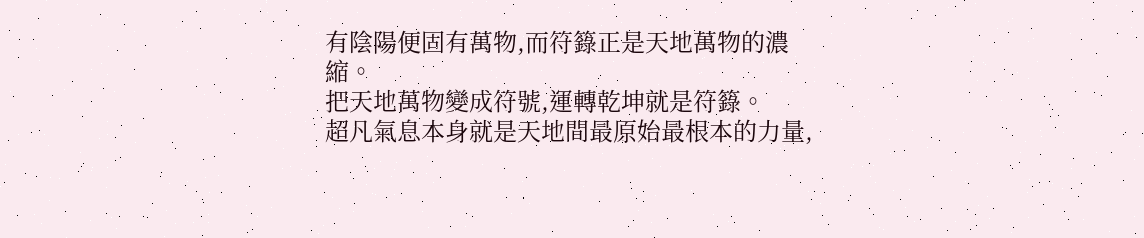有陰陽便固有萬物,而符籙正是天地萬物的濃縮。
把天地萬物變成符號,運轉乾坤就是符籙。
超凡氣息本身就是天地間最原始最根本的力量,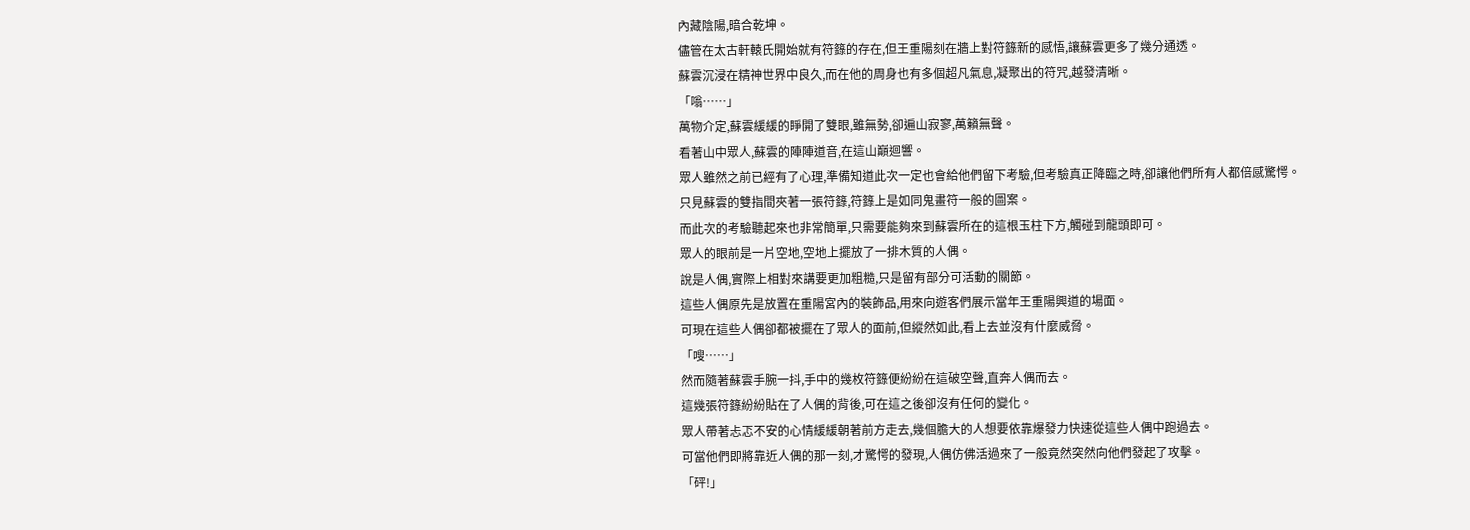內藏陰陽,暗合乾坤。
儘管在太古軒轅氏開始就有符籙的存在,但王重陽刻在牆上對符籙新的感悟,讓蘇雲更多了幾分通透。
蘇雲沉浸在精神世界中良久,而在他的周身也有多個超凡氣息,凝聚出的符咒,越發清晰。
「嗡……」
萬物介定,蘇雲緩緩的睜開了雙眼,雖無勢,卻遍山寂寥,萬籟無聲。
看著山中眾人,蘇雲的陣陣道音,在這山巔迴響。
眾人雖然之前已經有了心理,準備知道此次一定也會給他們留下考驗,但考驗真正降臨之時,卻讓他們所有人都倍感驚愕。
只見蘇雲的雙指間夾著一張符籙,符籙上是如同鬼畫符一般的圖案。
而此次的考驗聽起來也非常簡單,只需要能夠來到蘇雲所在的這根玉柱下方,觸碰到龍頭即可。
眾人的眼前是一片空地,空地上擺放了一排木質的人偶。
說是人偶,實際上相對來講要更加粗糙,只是留有部分可活動的關節。
這些人偶原先是放置在重陽宮內的裝飾品,用來向遊客們展示當年王重陽興道的場面。
可現在這些人偶卻都被擺在了眾人的面前,但縱然如此,看上去並沒有什麼威脅。
「嗖……」
然而隨著蘇雲手腕一抖,手中的幾枚符籙便紛紛在這破空聲,直奔人偶而去。
這幾張符籙紛紛貼在了人偶的背後,可在這之後卻沒有任何的變化。
眾人帶著忐忑不安的心情緩緩朝著前方走去,幾個膽大的人想要依靠爆發力快速從這些人偶中跑過去。
可當他們即將靠近人偶的那一刻,才驚愕的發現,人偶仿佛活過來了一般竟然突然向他們發起了攻擊。
「砰!」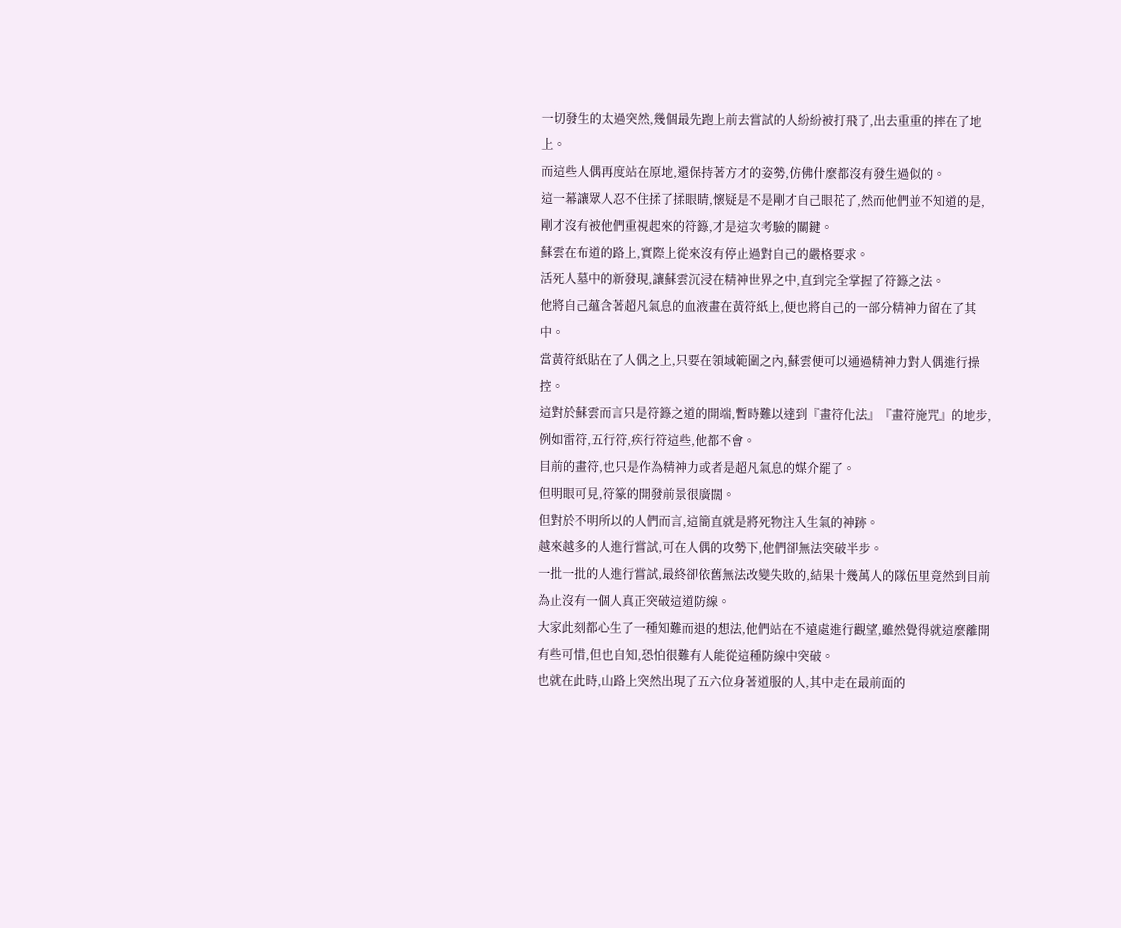一切發生的太過突然,幾個最先跑上前去嘗試的人紛紛被打飛了,出去重重的摔在了地上。
而這些人偶再度站在原地,還保持著方才的姿勢,仿佛什麼都沒有發生過似的。
這一幕讓眾人忍不住揉了揉眼睛,懷疑是不是剛才自己眼花了,然而他們並不知道的是,剛才沒有被他們重視起來的符籙,才是這次考驗的關鍵。
蘇雲在布道的路上,實際上從來沒有停止過對自己的嚴格要求。
活死人墓中的新發現,讓蘇雲沉浸在精神世界之中,直到完全掌握了符籙之法。
他將自己蘊含著超凡氣息的血液畫在黃符紙上,便也將自己的一部分精神力留在了其中。
當黃符紙貼在了人偶之上,只要在領域範圍之內,蘇雲便可以通過精神力對人偶進行操控。
這對於蘇雲而言只是符籙之道的開端,暫時難以達到『畫符化法』『畫符施咒』的地步,例如雷符,五行符,疾行符這些,他都不會。
目前的畫符,也只是作為精神力或者是超凡氣息的媒介罷了。
但明眼可見,符篆的開發前景很廣闊。
但對於不明所以的人們而言,這簡直就是將死物注入生氣的神跡。
越來越多的人進行嘗試,可在人偶的攻勢下,他們卻無法突破半步。
一批一批的人進行嘗試,最終卻依舊無法改變失敗的,結果十幾萬人的隊伍里竟然到目前為止沒有一個人真正突破這道防線。
大家此刻都心生了一種知難而退的想法,他們站在不遠處進行觀望,雖然覺得就這麼離開有些可惜,但也自知,恐怕很難有人能從這種防線中突破。
也就在此時,山路上突然出現了五六位身著道服的人,其中走在最前面的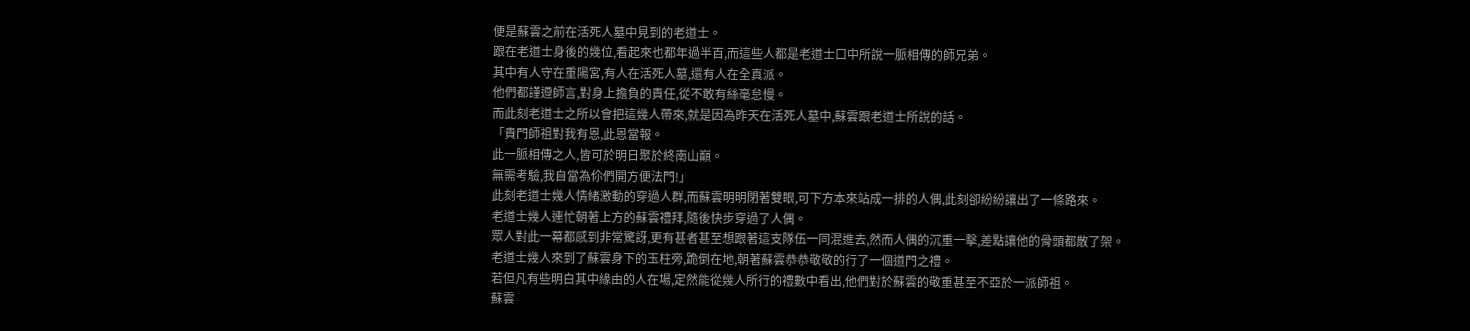便是蘇雲之前在活死人墓中見到的老道士。
跟在老道士身後的幾位,看起來也都年過半百,而這些人都是老道士口中所說一脈相傳的師兄弟。
其中有人守在重陽宮,有人在活死人墓,還有人在全真派。
他們都謹遵師言,對身上擔負的責任,從不敢有絲毫怠慢。
而此刻老道士之所以會把這幾人帶來,就是因為昨天在活死人墓中,蘇雲跟老道士所說的話。
「貴門師祖對我有恩,此恩當報。
此一脈相傳之人,皆可於明日聚於終南山巔。
無需考驗,我自當為伱們開方便法門!」
此刻老道士幾人情緒激動的穿過人群,而蘇雲明明閉著雙眼,可下方本來站成一排的人偶,此刻卻紛紛讓出了一條路來。
老道士幾人連忙朝著上方的蘇雲禮拜,隨後快步穿過了人偶。
眾人對此一幕都感到非常驚訝,更有甚者甚至想跟著這支隊伍一同混進去,然而人偶的沉重一擊,差點讓他的骨頭都散了架。
老道士幾人來到了蘇雲身下的玉柱旁,跪倒在地,朝著蘇雲恭恭敬敬的行了一個道門之禮。
若但凡有些明白其中緣由的人在場,定然能從幾人所行的禮數中看出,他們對於蘇雲的敬重甚至不亞於一派師祖。
蘇雲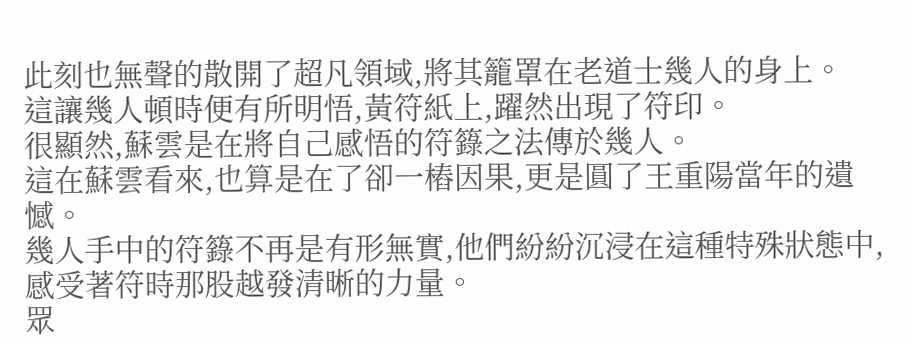此刻也無聲的散開了超凡領域,將其籠罩在老道士幾人的身上。
這讓幾人頓時便有所明悟,黃符紙上,躍然出現了符印。
很顯然,蘇雲是在將自己感悟的符籙之法傳於幾人。
這在蘇雲看來,也算是在了卻一樁因果,更是圓了王重陽當年的遺憾。
幾人手中的符籙不再是有形無實,他們紛紛沉浸在這種特殊狀態中,感受著符時那股越發清晰的力量。
眾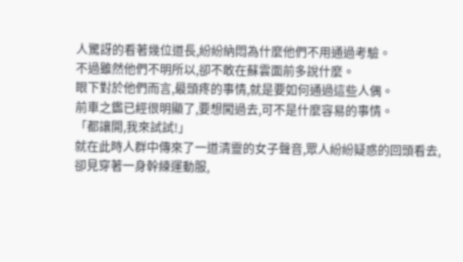人驚訝的看著幾位道長,紛紛納悶為什麼他們不用通過考驗。
不過雖然他們不明所以,卻不敢在蘇雲面前多說什麼。
眼下對於他們而言,最頭疼的事情,就是要如何通過這些人偶。
前車之鑑已經很明顯了,要想闖過去,可不是什麼容易的事情。
「都讓開,我來試試!」
就在此時人群中傳來了一道清靈的女子聲音,眾人紛紛疑惑的回頭看去,卻見穿著一身幹練運動服,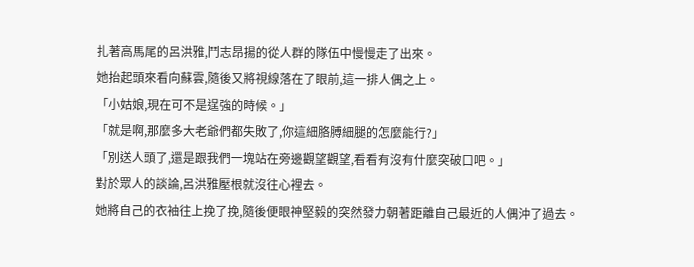扎著高馬尾的呂洪雅,鬥志昂揚的從人群的隊伍中慢慢走了出來。
她抬起頭來看向蘇雲,隨後又將視線落在了眼前,這一排人偶之上。
「小姑娘,現在可不是逞強的時候。」
「就是啊,那麼多大老爺們都失敗了,你這細胳膊細腿的怎麼能行?」
「別送人頭了,還是跟我們一塊站在旁邊觀望觀望,看看有沒有什麼突破口吧。」
對於眾人的談論,呂洪雅壓根就沒往心裡去。
她將自己的衣袖往上挽了挽,隨後便眼神堅毅的突然發力朝著距離自己最近的人偶沖了過去。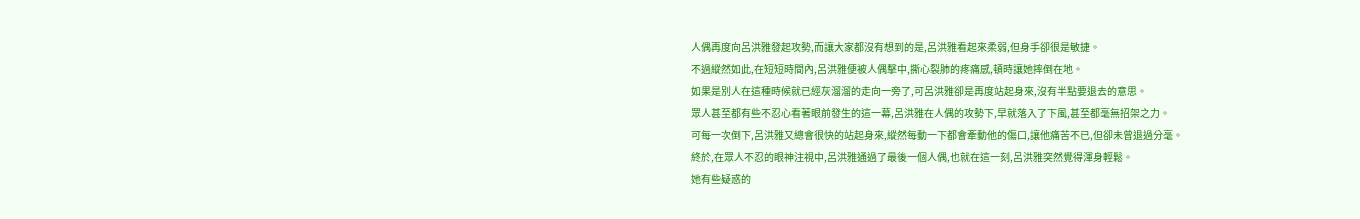人偶再度向呂洪雅發起攻勢,而讓大家都沒有想到的是,呂洪雅看起來柔弱,但身手卻很是敏捷。
不過縱然如此,在短短時間內,呂洪雅便被人偶擊中,撕心裂肺的疼痛感,頓時讓她摔倒在地。
如果是別人在這種時候就已經灰溜溜的走向一旁了,可呂洪雅卻是再度站起身來,沒有半點要退去的意思。
眾人甚至都有些不忍心看著眼前發生的這一幕,呂洪雅在人偶的攻勢下,早就落入了下風,甚至都毫無招架之力。
可每一次倒下,呂洪雅又總會很快的站起身來,縱然每動一下都會牽動他的傷口,讓他痛苦不已,但卻未曾退過分毫。
終於,在眾人不忍的眼神注視中,呂洪雅通過了最後一個人偶,也就在這一刻,呂洪雅突然覺得渾身輕鬆。
她有些疑惑的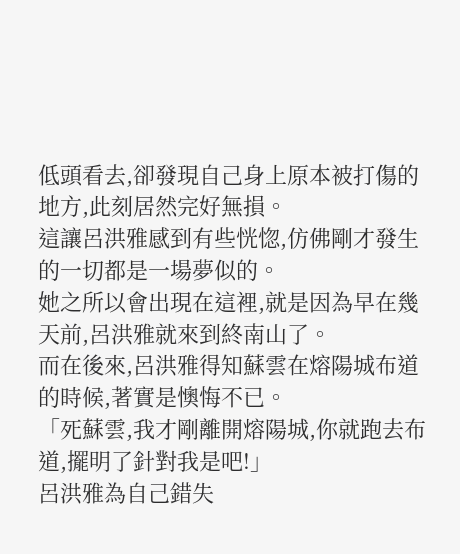低頭看去,卻發現自己身上原本被打傷的地方,此刻居然完好無損。
這讓呂洪雅感到有些恍惚,仿佛剛才發生的一切都是一場夢似的。
她之所以會出現在這裡,就是因為早在幾天前,呂洪雅就來到終南山了。
而在後來,呂洪雅得知蘇雲在熔陽城布道的時候,著實是懊悔不已。
「死蘇雲,我才剛離開熔陽城,你就跑去布道,擺明了針對我是吧!」
呂洪雅為自己錯失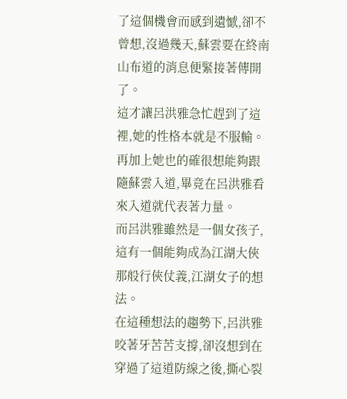了這個機會而感到遺憾,卻不曾想,沒過幾天,蘇雲要在終南山布道的消息便緊接著傳開了。
這才讓呂洪雅急忙趕到了這裡,她的性格本就是不服輸。
再加上她也的確很想能夠跟隨蘇雲入道,畢竟在呂洪雅看來入道就代表著力量。
而呂洪雅雖然是一個女孩子,這有一個能夠成為江湖大俠那般行俠仗義,江湖女子的想法。
在這種想法的趨勢下,呂洪雅咬著牙苦苦支撐,卻沒想到在穿過了這道防線之後,撕心裂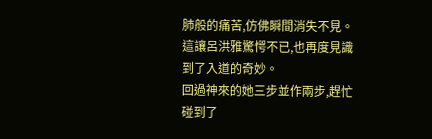肺般的痛苦,仿佛瞬間消失不見。
這讓呂洪雅驚愕不已,也再度見識到了入道的奇妙。
回過神來的她三步並作兩步,趕忙碰到了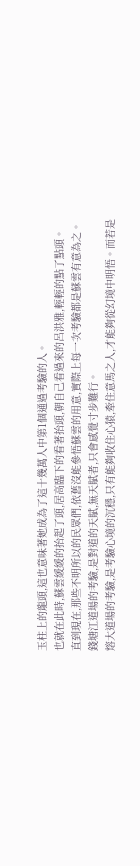玉柱上的龍頭,這也意味著她成為了這十幾萬人中第1個通過考驗的人。
也就在此時,蘇雲緩緩的抬起了頭,居高臨下的看著抬頭,朝自己看過來的呂洪雅,輕輕的點了點頭。
直到現在,那些不明所以的民眾們,依舊沒能參悟蘇雲的用意,實際上每一次考驗都是蘇雲有意為之。
錢塘江道場的考驗,是對道的天賦,無天賦者,只會感覺寸步難行。
熔大道場的考驗,是考驗心境的沉穩,只有能夠收住心猿,牽住意馬之人,才能夠從幻境中明悟。而若是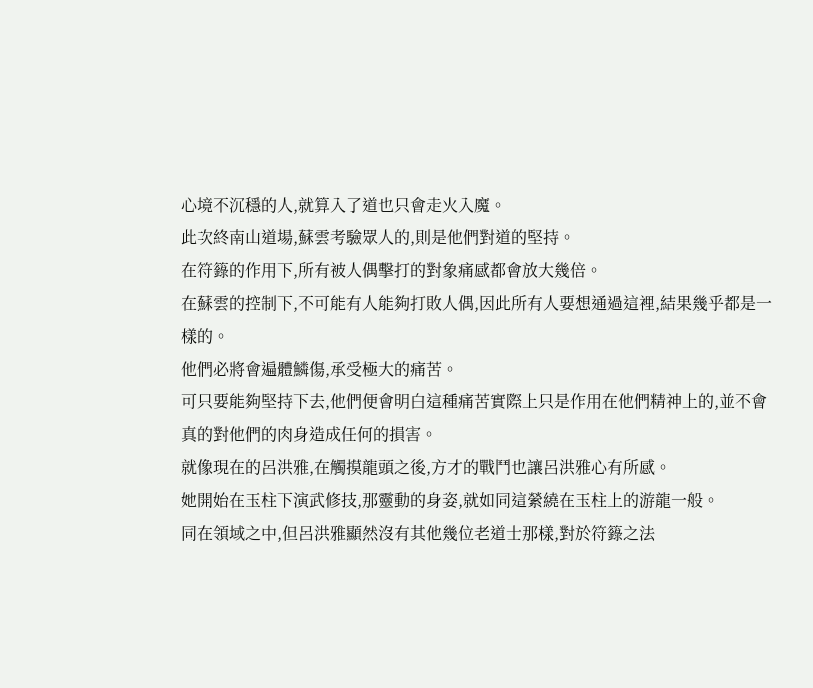心境不沉穩的人,就算入了道也只會走火入魔。
此次終南山道場,蘇雲考驗眾人的,則是他們對道的堅持。
在符籙的作用下,所有被人偶擊打的對象痛感都會放大幾倍。
在蘇雲的控制下,不可能有人能夠打敗人偶,因此所有人要想通過這裡,結果幾乎都是一樣的。
他們必將會遍體鱗傷,承受極大的痛苦。
可只要能夠堅持下去,他們便會明白這種痛苦實際上只是作用在他們精神上的,並不會真的對他們的肉身造成任何的損害。
就像現在的呂洪雅,在觸摸龍頭之後,方才的戰鬥也讓呂洪雅心有所感。
她開始在玉柱下演武修技,那靈動的身姿,就如同這縈繞在玉柱上的游龍一般。
同在領域之中,但呂洪雅顯然沒有其他幾位老道士那樣,對於符籙之法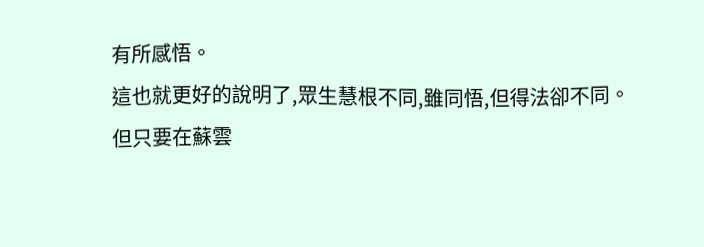有所感悟。
這也就更好的說明了,眾生慧根不同,雖同悟,但得法卻不同。
但只要在蘇雲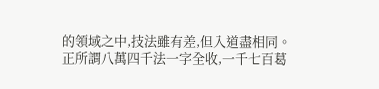的領域之中,技法雖有差,但入道盡相同。
正所謂八萬四千法一字全收,一千七百葛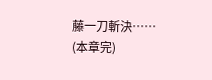藤一刀斬決……
(本章完)